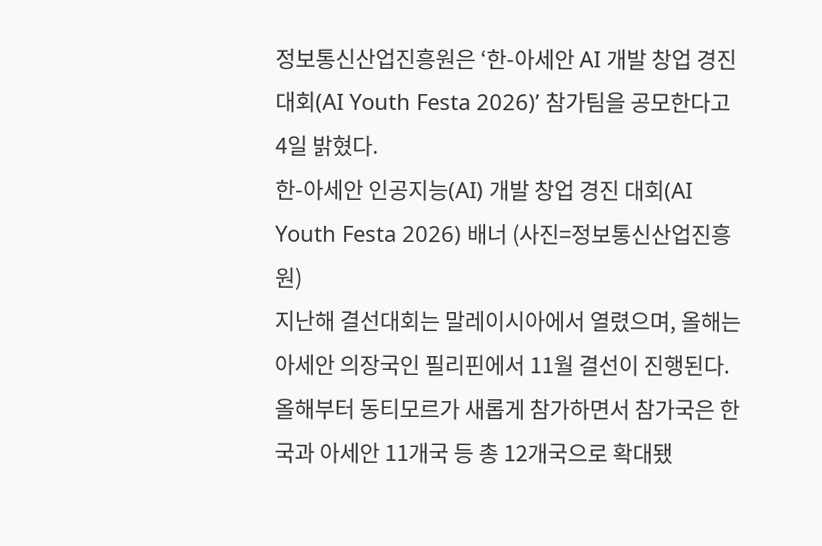정보통신산업진흥원은 ‘한-아세안 AI 개발 창업 경진대회(AI Youth Festa 2026)’ 참가팀을 공모한다고 4일 밝혔다.
한-아세안 인공지능(AI) 개발 창업 경진 대회(AI Youth Festa 2026) 배너 (사진=정보통신산업진흥원)
지난해 결선대회는 말레이시아에서 열렸으며, 올해는 아세안 의장국인 필리핀에서 11월 결선이 진행된다. 올해부터 동티모르가 새롭게 참가하면서 참가국은 한국과 아세안 11개국 등 총 12개국으로 확대됐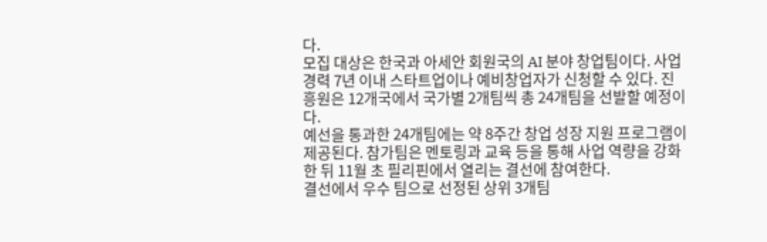다.
모집 대상은 한국과 아세안 회원국의 AI 분야 창업팀이다. 사업 경력 7년 이내 스타트업이나 예비창업자가 신청할 수 있다. 진흥원은 12개국에서 국가별 2개팀씩 총 24개팀을 선발할 예정이다.
예선을 통과한 24개팀에는 약 8주간 창업 성장 지원 프로그램이 제공된다. 참가팀은 멘토링과 교육 등을 통해 사업 역량을 강화한 뒤 11월 초 필리핀에서 열리는 결선에 참여한다.
결선에서 우수 팀으로 선정된 상위 3개팀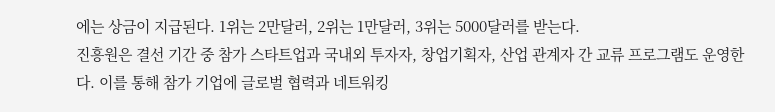에는 상금이 지급된다. 1위는 2만달러, 2위는 1만달러, 3위는 5000달러를 받는다.
진흥원은 결선 기간 중 참가 스타트업과 국내외 투자자, 창업기획자, 산업 관계자 간 교류 프로그램도 운영한다. 이를 통해 참가 기업에 글로벌 협력과 네트워킹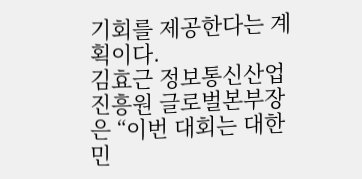기회를 제공한다는 계획이다.
김효근 정보통신산업진흥원 글로벌본부장은 “이번 대회는 대한민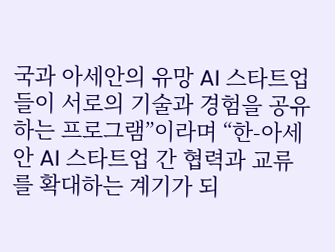국과 아세안의 유망 AI 스타트업들이 서로의 기술과 경험을 공유하는 프로그램”이라며 “한-아세안 AI 스타트업 간 협력과 교류를 확대하는 계기가 되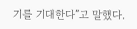기를 기대한다”고 말했다.